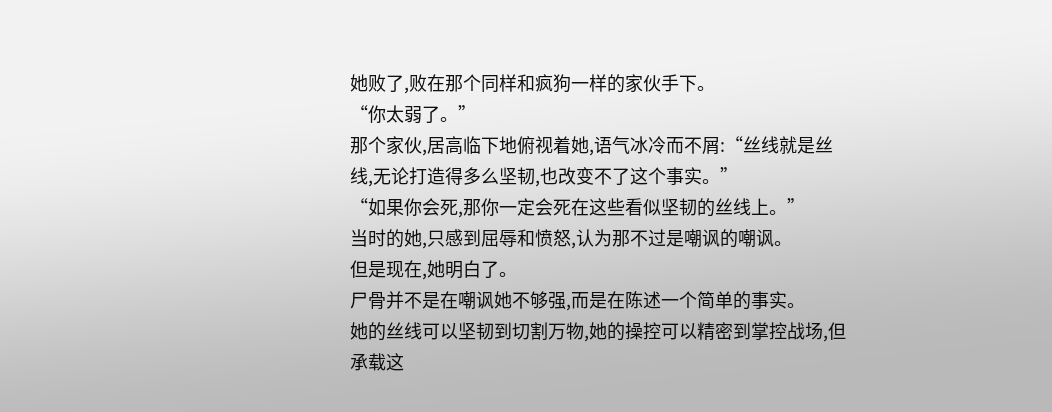她败了,败在那个同样和疯狗一样的家伙手下。
“你太弱了。”
那个家伙,居高临下地俯视着她,语气冰冷而不屑:“丝线就是丝线,无论打造得多么坚韧,也改变不了这个事实。”
“如果你会死,那你一定会死在这些看似坚韧的丝线上。”
当时的她,只感到屈辱和愤怒,认为那不过是嘲讽的嘲讽。
但是现在,她明白了。
尸骨并不是在嘲讽她不够强,而是在陈述一个简单的事实。
她的丝线可以坚韧到切割万物,她的操控可以精密到掌控战场,但承载这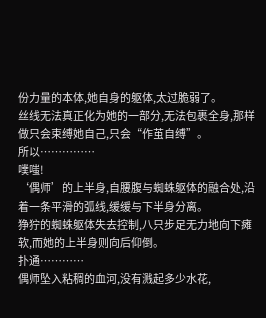份力量的本体,她自身的躯体,太过脆弱了。
丝线无法真正化为她的一部分,无法包裹全身,那样做只会束缚她自己,只会“作茧自缚”。
所以……………
噗嗤!
‘偶师’的上半身,自腰腹与蜘蛛躯体的融合处,沿着一条平滑的弧线,缓缓与下半身分离。
狰狞的蜘蛛躯体失去控制,八只步足无力地向下瘫软,而她的上半身则向后仰倒。
扑通…………
偶师坠入粘稠的血河,没有溅起多少水花,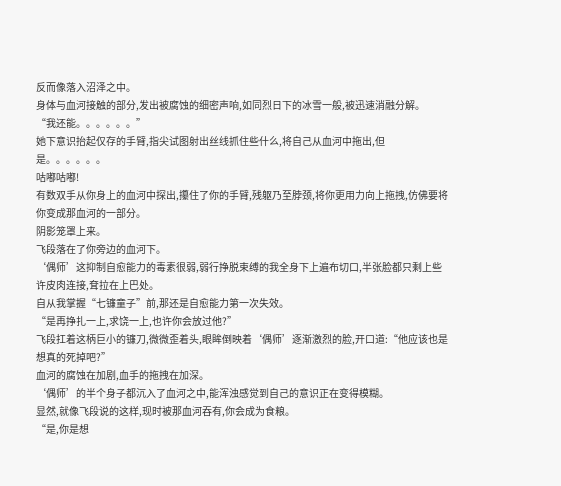反而像落入沼泽之中。
身体与血河接触的部分,发出被腐蚀的细密声响,如同烈日下的冰雪一般,被迅速消融分解。
“我还能。。。。。。”
她下意识抬起仅存的手臂,指尖试图射出丝线抓住些什么,将自己从血河中拖出,但是。。。。。。
咕嘟咕嘟!
有数双手从你身上的血河中探出,攥住了你的手臂,残躯乃至脖颈,将你更用力向上拖拽,仿佛要将你变成那血河的一部分。
阴影笼罩上来。
飞段落在了你旁边的血河下。
‘偶师’这抑制自愈能力的毒素很弱,弱行挣脱束缚的我全身下上遍布切口,半张脸都只剩上些许皮肉连接,耷拉在上巴处。
自从我掌握“七镰童子”前,那还是自愈能力第一次失效。
“是再挣扎一上,求饶一上,也许你会放过他?”
飞段扛着这柄巨小的镰刀,微微歪着头,眼眸倒映着‘偶师’逐渐激烈的脸,开口道:“他应该也是想真的死掉吧?”
血河的腐蚀在加剧,血手的拖拽在加深。
‘偶师’的半个身子都沉入了血河之中,能浑浊感觉到自己的意识正在变得模糊。
显然,就像飞段说的这样,现时被那血河吞有,你会成为食粮。
“是,你是想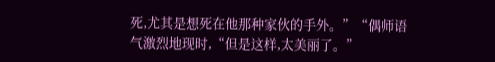死,尤其是想死在他那种家伙的手外。”“偶师语气激烈地现时,“但是这样,太美丽了。”